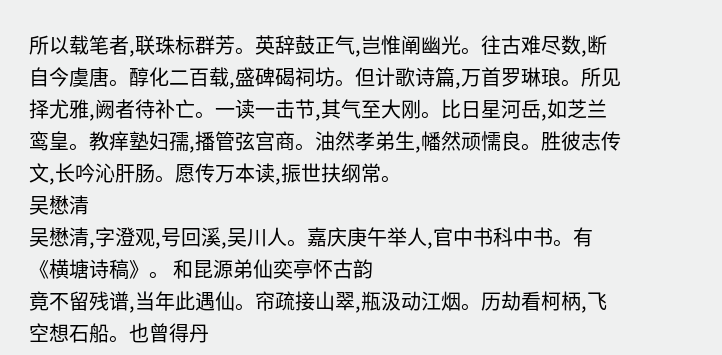所以载笔者,联珠标群芳。英辞鼓正气,岂惟阐幽光。往古难尽数,断自今虞唐。醇化二百载,盛碑碣祠坊。但计歌诗篇,万首罗琳琅。所见择尤雅,阙者待补亡。一读一击节,其气至大刚。比日星河岳,如芝兰鸾皇。教痒塾妇孺,播管弦宫商。油然孝弟生,幡然顽懦良。胜彼志传文,长吟沁肝肠。愿传万本读,振世扶纲常。
吴懋清
吴懋清,字澄观,号回溪,吴川人。嘉庆庚午举人,官中书科中书。有《横塘诗稿》。 和昆源弟仙奕亭怀古韵
竟不留残谱,当年此遇仙。帘疏接山翠,瓶汲动江烟。历劫看柯柄,飞空想石船。也曾得丹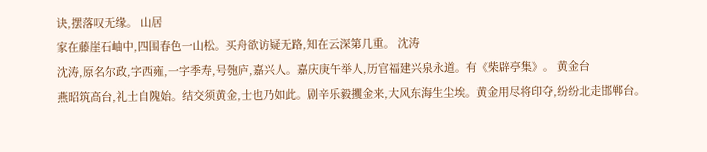诀,摆落叹无缘。 山居
家在藤崖石岫中,四围春色一山松。买舟欲访疑无路,知在云深第几重。 沈涛
沈涛,原名尔政,字西雍,一字季寿,号匏庐,嘉兴人。嘉庆庚午举人,历官福建兴泉永道。有《柴辟亭集》。 黄金台
燕昭筑高台,礼士自隗始。结交须黄金,士也乃如此。剧辛乐毅攫金来,大风东海生尘埃。黄金用尽将印夺,纷纷北走邯郸台。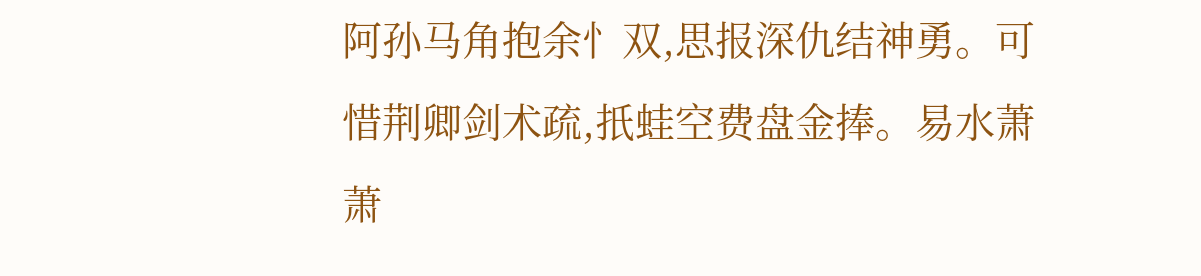阿孙马角抱余忄双,思报深仇结神勇。可惜荆卿剑术疏,扺蛙空费盘金捧。易水萧萧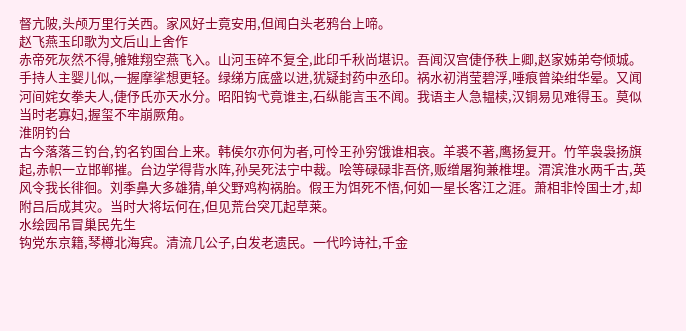督亢陂,头颅万里行关西。家风好士竟安用,但闻白头老鸦台上啼。
赵飞燕玉印歌为文后山上舍作
赤帝死灰然不得,雊雉翔空燕飞入。山河玉碎不复全,此印千秋尚堪识。吾闻汉宫倢伃秩上卿,赵家姊弟夸倾城。手持人主婴儿似,一握摩挲想更轻。绿绨方底盛以进,犹疑封药中丞印。祸水初消莹碧浮,唾痕曾染绀华晕。又闻河间姹女拳夫人,倢伃氏亦天水分。昭阳钩弋竟谁主,石纵能言玉不闻。我语主人急韫椟,汉铜易见难得玉。莫似当时老寡妇,握玺不牢崩厥角。
淮阴钓台
古今落落三钓台,钓名钓国台上来。韩侯尔亦何为者,可怜王孙穷饿谁相哀。羊裘不著,鹰扬复开。竹竿袅袅扬旗起,赤帜一立邯郸摧。台边学得背水阵,孙吴死法宁中裁。哙等碌碌非吾侪,贩缯屠狗兼椎埋。渭滨淮水两千古,英风令我长徘徊。刘季鼻大多雄猜,单父野鸡构祸胎。假王为饵死不悟,何如一星长客江之涯。萧相非怜国士才,却附吕后成其灾。当时大将坛何在,但见荒台突兀起草莱。
水绘园吊冒巢民先生
钩党东京籍,琴樽北海宾。清流几公子,白发老遗民。一代吟诗社,千金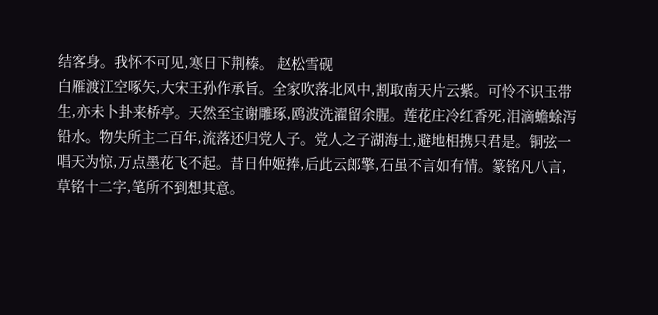结客身。我怀不可见,寒日下荆榛。 赵松雪砚
白雁渡江空啄矢,大宋王孙作承旨。全家吹落北风中,割取南天片云紫。可怜不识玉带生,亦未卜卦来桥亭。天然至宝谢雕琢,鸥波洗濯留余腥。莲花庄冷红香死,泪滴蟾蜍泻铅水。物失所主二百年,流落还归党人子。党人之子湖海士,避地相携只君是。铜弦一唱天为惊,万点墨花飞不起。昔日仲姬捧,后此云郎擎,石虽不言如有情。篆铭凡八言,草铭十二字,笔所不到想其意。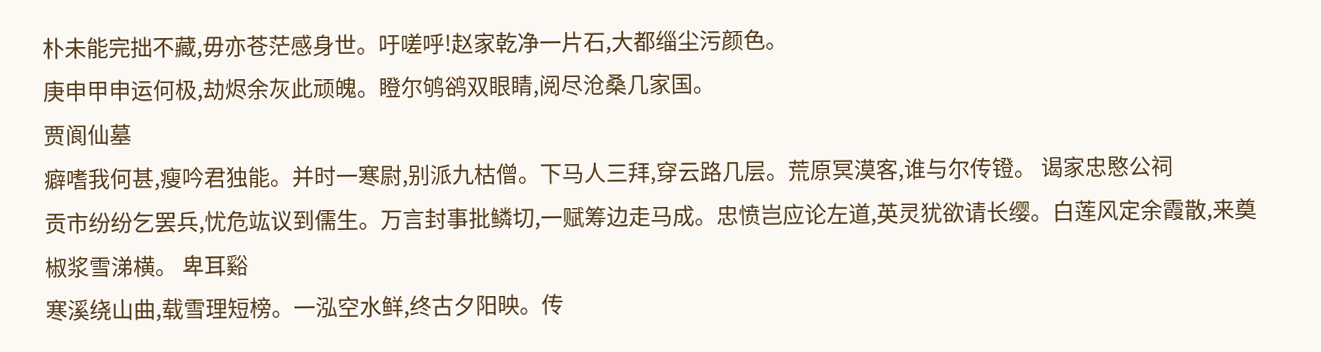朴未能完拙不藏,毋亦苍茫感身世。吁嗟呼!赵家乾净一片石,大都缁尘污颜色。
庚申甲申运何极,劫烬余灰此顽魄。瞪尔鸲鹆双眼睛,阅尽沧桑几家国。
贾阆仙墓
癖嗜我何甚,瘦吟君独能。并时一寒尉,别派九枯僧。下马人三拜,穿云路几层。荒原冥漠客,谁与尔传镫。 谒家忠愍公祠
贡市纷纷乞罢兵,忧危竑议到儒生。万言封事批鳞切,一赋筹边走马成。忠愤岂应论左道,英灵犹欲请长缨。白莲风定余霞散,来奠椒浆雪涕横。 卑耳谿
寒溪绕山曲,载雪理短榜。一泓空水鲜,终古夕阳映。传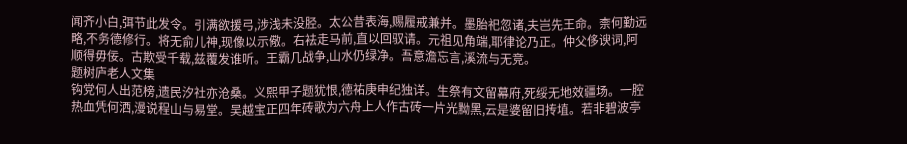闻齐小白,弭节此发令。引满欲援弓,涉浅未没胫。太公昔表海,赐履戒兼并。墨胎祀忽诸,夫岂先王命。柰何勤远略,不务德修行。将无俞儿神,现像以示儆。右袪走马前,直以回驭请。元祖见角端,耶律论乃正。仲父侈谀词,阿顺得毋佞。古欺受千载,兹覆发谁听。王霸几战争,山水仍绿净。吾意澹忘言,溪流与无竞。
题树庐老人文集
钩党何人出范榜,遗民汐社亦沧桑。义熙甲子题犹恨,德祐庚申纪独详。生祭有文留幕府,死绥无地效疆场。一腔热血凭何洒,漫说程山与易堂。吴越宝正四年砖歌为六舟上人作古砖一片光黝黑,云是婆留旧抟埴。若非碧波亭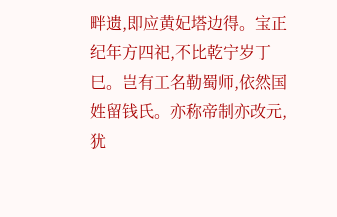畔遗,即应黄妃塔边得。宝正纪年方四祀,不比乾宁岁丁巳。岂有工名勒蜀师,依然国姓留钱氏。亦称帝制亦改元,犹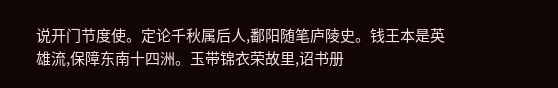说开门节度使。定论千秋属后人,鄱阳随笔庐陵史。钱王本是英雄流,保障东南十四洲。玉带锦衣荣故里,诏书册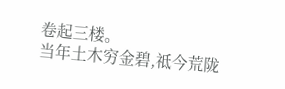卷起三楼。
当年土木穷金碧,祗今荒陇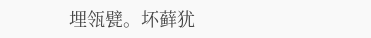埋瓴甓。坏藓犹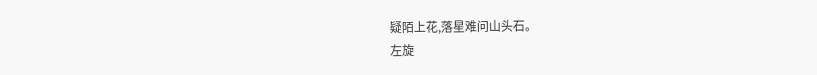疑陌上花,落星难问山头石。
左旋